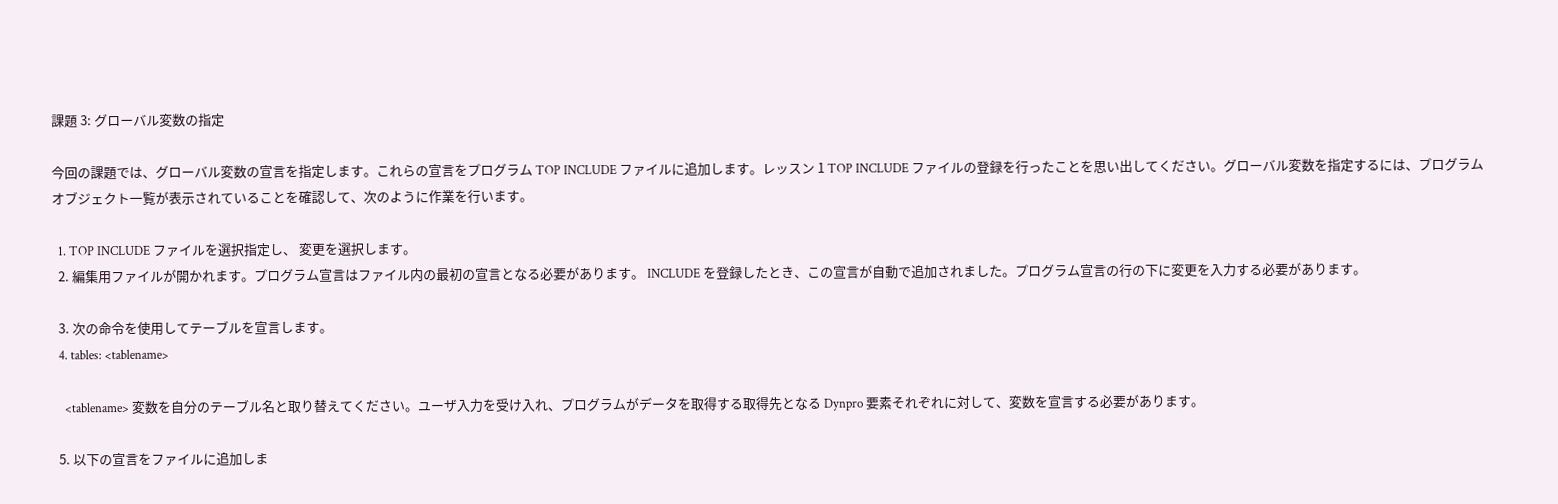課題 3: グローバル変数の指定

今回の課題では、グローバル変数の宣言を指定します。これらの宣言をプログラム TOP INCLUDE ファイルに追加します。レッスン 1 TOP INCLUDE ファイルの登録を行ったことを思い出してください。グローバル変数を指定するには、プログラムオブジェクト一覧が表示されていることを確認して、次のように作業を行います。

  1. TOP INCLUDE ファイルを選択指定し、 変更を選択します。
  2. 編集用ファイルが開かれます。プログラム宣言はファイル内の最初の宣言となる必要があります。 INCLUDE を登録したとき、この宣言が自動で追加されました。プログラム宣言の行の下に変更を入力する必要があります。

  3. 次の命令を使用してテーブルを宣言します。
  4. tables: <tablename>

    <tablename> 変数を自分のテーブル名と取り替えてください。ユーザ入力を受け入れ、プログラムがデータを取得する取得先となる Dynpro 要素それぞれに対して、変数を宣言する必要があります。

  5. 以下の宣言をファイルに追加しま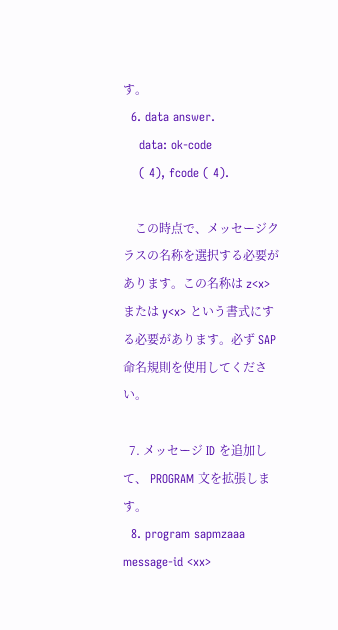す。
  6. data answer.
    data: ok-code
    ( 4), fcode ( 4).

    この時点で、メッセージクラスの名称を選択する必要があります。この名称は z<x> または y<x> という書式にする必要があります。必ず SAP 命名規則を使用してください。

  7. メッセージ ID を追加して、 PROGRAM 文を拡張します。
  8. program sapmzaaa message-id <xx>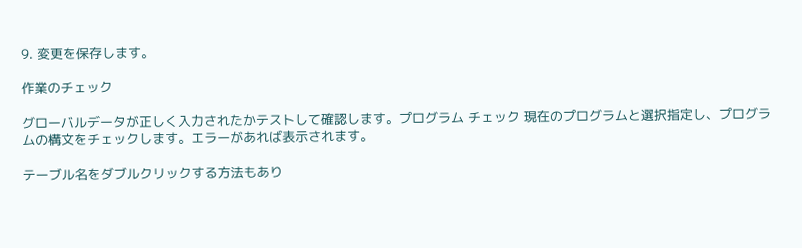9. 変更を保存します。

作業のチェック

グローバルデータが正しく入力されたかテストして確認します。プログラム チェック 現在のプログラムと選択指定し、プログラムの構文をチェックします。エラーがあれば表示されます。

テーブル名をダブルクリックする方法もあり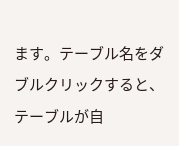ます。テーブル名をダブルクリックすると、テーブルが自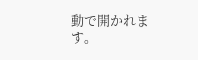動で開かれます。